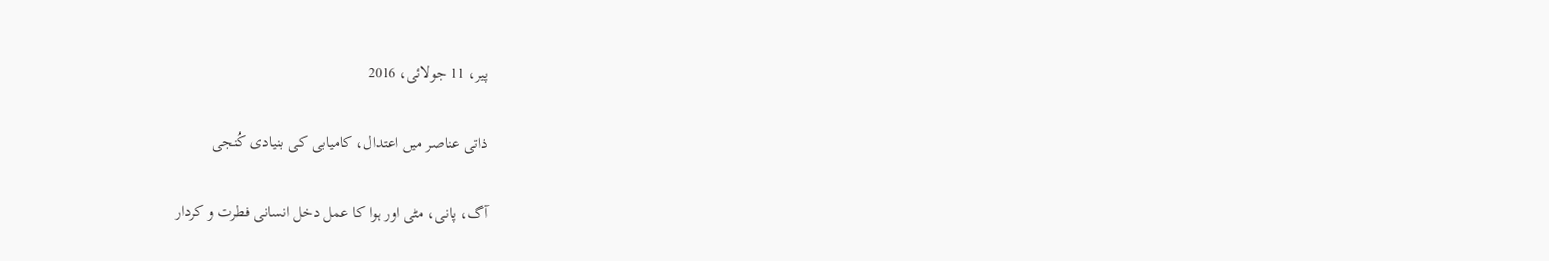پیر، 11 جولائی، 2016

ذاتی عناصر میں اعتدال، کامیابی کی بنیادی کُنجی

آگ، پانی، مٹی اور ہوا کا عمل دخل انسانی فطرت و کردار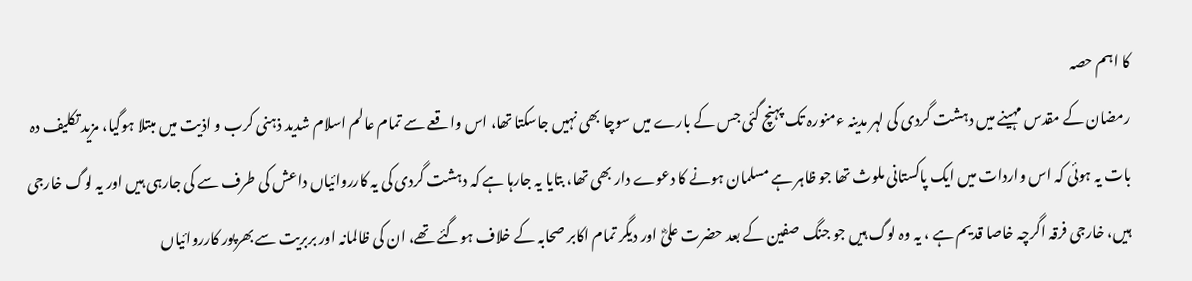کا اہم حصہ
رمضان کے مقدس مہینے میں دہشت گردی کی لہر مدینہ ءمنورہ تک پہنچ گئی جس کے بارے میں سوچا بھی نہیں جاسکتا تھا، اس واقعے سے تمام عالم اسلام شدید ذہنی کرب و اذیت میں مبتلا ہوگیا، مزید تکلیف دہ بات یہ ہوئی کہ اس واردات میں ایک پاکستانی ملوث تھا جو ظاہر ہے مسلمان ہونے کا دعوے دار بھی تھا، بتایا یہ جارہا ہے کہ دہشت گردی کی یہ کارروائیاں داعش کی طرف سے کی جارہی ہیں اور یہ لوگ خارجی ہیں، خارجی فرقہ اگرچہ خاصا قدیم ہے ، یہ وہ لوگ ہیں جو جنگ صفین کے بعد حضرت علیؓ اور دیگر تمام اکابر صحابہ کے خلاف ہوگئے تھے، ان کی ظالمانہ اور بربریت سے بھرپور کارروائیاں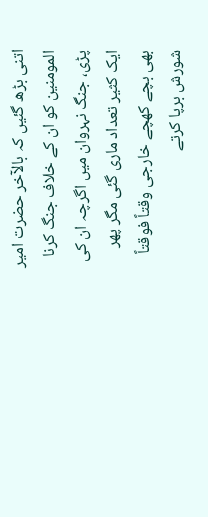اتنی بڑھ گئیں کہ بالآخر حضرت امیر المومنین کو ان کے خلاف جنگ کرنا پڑی، جنگ نہروان میں اگرچہ ان کی ایک کثیر تعداد ماری گئی مگر پھر بھی بچے کھچے خارجی وقتاً فوقتاً شورش برپا کرتے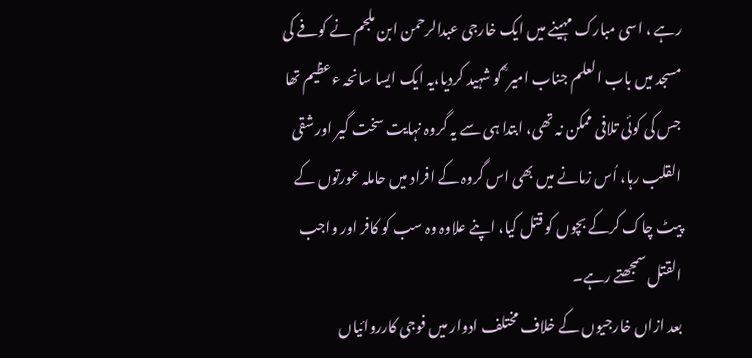رہے ، اسی مبارک مہینے میں ایک خارجی عبدالرحمن ابن ملجم نے کوفے کی مسجد میں باب العلم جناب امیر ؓ کو شہید کردیا،یہ ایک ایسا سانحہ ءعظیم تھا جس کی کوئی تلافی ممکن نہ تھی، ابتدا ہی سے یہ گروہ نہایت سخت گیر اور شقی القلب رہا، اُس زمانے میں بھی اس گروہ کے افراد میں حاملہ عورتوں کے پیٹ چاک کرکے بچوں کو قتل کیا، اپنے علاوہ وہ سب کو کافر اور واجب القتل سمجھتے رہے۔
بعد ازاں خارجیوں کے خلاف مختلف ادوار میں فوجی کارروائیاں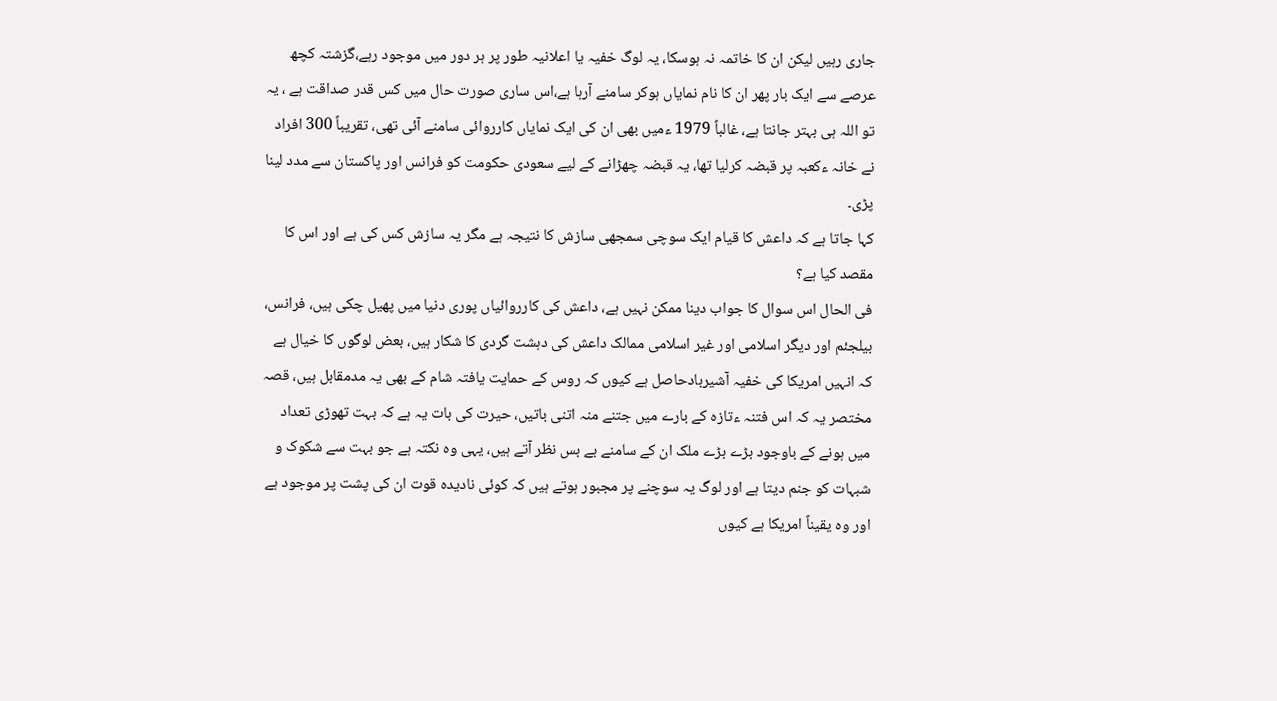جاری رہیں لیکن ان کا خاتمہ نہ ہوسکا، یہ لوگ خفیہ یا اعلانیہ طور پر ہر دور میں موجود رہے،گزشتہ کچھ عرصے سے ایک بار پھر ان کا نام نمایاں ہوکر سامنے آرہا ہے،اس ساری صورت حال میں کس قدر صداقت ہے ، یہ تو اللہ ہی بہتر جانتا ہے، غالباً 1979 ءمیں بھی ان کی ایک نمایاں کارروائی سامنے آئی تھی، تقریباً 300 افراد نے خانہ ءکعبہ پر قبضہ کرلیا تھا، یہ قبضہ چھڑانے کے لیے سعودی حکومت کو فرانس اور پاکستان سے مدد لینا پڑی۔
کہا جاتا ہے کہ داعش کا قیام ایک سوچی سمجھی سازش کا نتیجہ ہے مگر یہ سازش کس کی ہے اور اس کا مقصد کیا ہے؟
فی الحال اس سوال کا جواب دینا ممکن نہیں ہے، داعش کی کارروائیاں پوری دنیا میں پھیل چکی ہیں، فرانس، بیلجئم اور دیگر اسلامی اور غیر اسلامی ممالک داعش کی دہشت گردی کا شکار ہیں، بعض لوگوں کا خیال ہے کہ انہیں امریکا کی خفیہ آشیربادحاصل ہے کیوں کہ روس کے حمایت یافتہ شام کے بھی یہ مدمقابل ہیں، قصہ مختصر یہ کہ اس فتنہ ءتازہ کے بارے میں جتنے منہ اتنی باتیں، حیرت کی بات یہ ہے کہ بہت تھوڑی تعداد میں ہونے کے باوجود بڑے بڑے ملک ان کے سامنے بے بس نظر آتے ہیں، یہی وہ نکتہ ہے جو بہت سے شکوک و شبہات کو جنم دیتا ہے اور لوگ یہ سوچنے پر مجبور ہوتے ہیں کہ کوئی نادیدہ قوت ان کی پشت پر موجود ہے اور وہ یقیناً امریکا ہے کیوں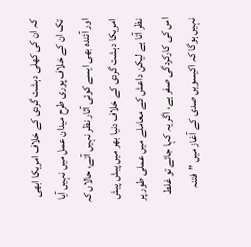کہ ان کی کھلی دہشت گردی کے خلاف امریکا ابھی تک ان کے خلاف پوری طرح میدان عمل میں نہیں آیا اور آئندہ بھی ایسے کوئی آثار نظر نہیں آتے، حالاں کہ امریکا دہشت گردی کے خلاف دنیا بھر میں پیش پیش نظر آتا ہے لیکن داعش کے معاملے میں عملی طور پر اس کی کارکردگی صفر ہے، اگر یہ کہا جائے تو غلط نہیں ہوگا کہ اکیسویں صدی کے آغاز میں ”فتنہ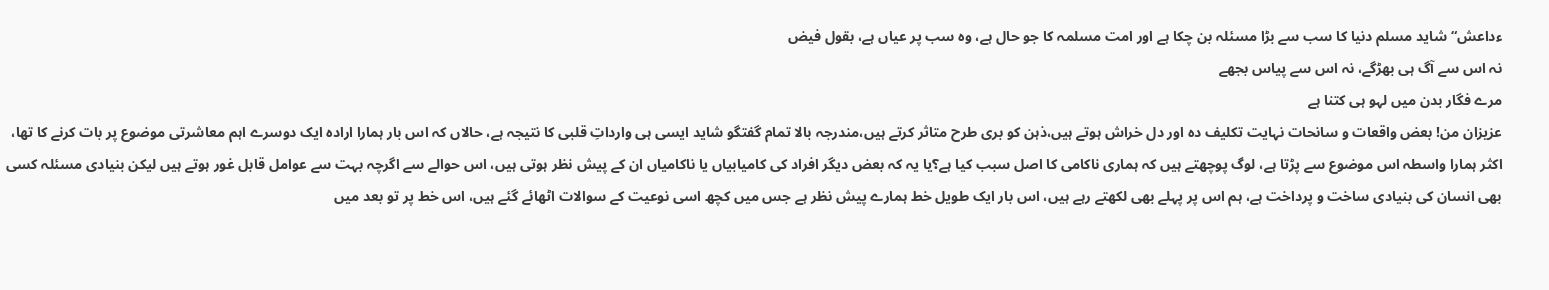ءداعش“ شاید مسلم دنیا کا سب سے بڑا مسئلہ بن چکا ہے اور امت مسلمہ کا جو حال ہے، وہ سب پر عیاں ہے، بقول فیض
نہ اس سے آگ ہی بھڑگے، نہ اس سے پیاس بجھے
مرے فگار بدن میں لہو ہی کتنا ہے
عزیزان من! بعض واقعات و سانحات نہایت تکلیف دہ اور دل خراش ہوتے ہیں،ذہن کو بری طرح متاثر کرتے ہیں،مندرجہ بالا تمام گفتگو شاید ایسی ہی وارداتِ قلبی کا نتیجہ ہے، حالاں کہ اس بار ہمارا ارادہ ایک دوسرے اہم معاشرتی موضوع پر بات کرنے کا تھا، اکثر ہمارا واسطہ اس موضوع سے پڑتا ہے، لوگ پوچھتے ہیں کہ ہماری ناکامی کا اصل سبب کیا ہے؟یا یہ کہ بعض دیگر افراد کی کامیابیاں یا ناکامیاں ان کے پیش نظر ہوتی ہیں، اس حوالے سے اگرچہ بہت سے عوامل قابل غور ہوتے ہیں لیکن بنیادی مسئلہ کسی بھی انسان کی بنیادی ساخت و پرداخت ہے، ہم اس پر پہلے بھی لکھتے رہے ہیں، اس بار ایک طویل خط ہمارے پیش نظر ہے جس میں کچھ اسی نوعیت کے سوالات اٹھائے گئے ہیں، اس خط پر تو بعد میں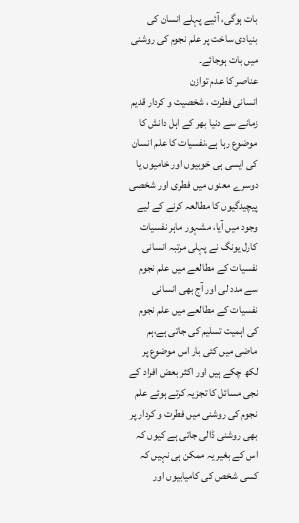بات ہوگی، آئیے پہلے انسان کی بنیادی ساخت پر علم نجوم کی روشنی میں بات ہوجائے۔
عناصر کا عدم توازن
انسانی فطرت ، شخصیت و کردار قدیم زمانے سے دنیا بھر کے اہل دانش کا موضوع رہا ہے،نفسیات کا علم انسان کی ایسی ہی خوبیوں اور خامیوں یا دوسرے معنوں میں فطری اور شخصی پیچیدگیوں کا مطالعہ کرنے کے لیے وجود میں آیا، مشہور ماہر نفسیات کارل یونگ نے پہلی مرتبہ انسانی نفسیات کے مطالعے میں علم نجوم سے مدد لی اور آج بھی انسانی نفسیات کے مطالعے میں علم نجوم کی اہمیت تسلیم کی جاتی ہے،ہم ماضی میں کئی بار اس موضوع پر لکھ چکے ہیں اور اکثر بعض افراد کے نجی مسائل کا تجزیہ کرتے ہوئے علم نجوم کی روشنی میں فطرت و کردار پر بھی روشنی ڈالی جاتی ہے کیوں کہ اس کے بغیر یہ ممکن ہی نہیں کہ کسی شخص کی کامیابیوں اور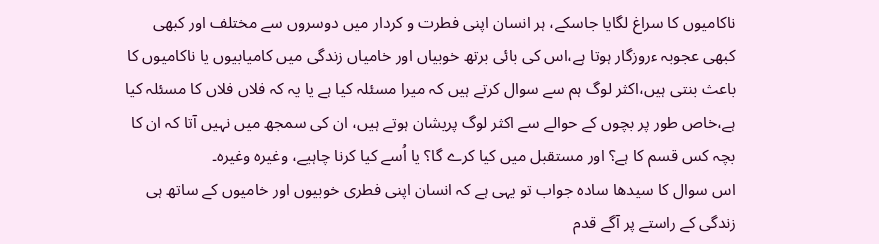ناکامیوں کا سراغ لگایا جاسکے، ہر انسان اپنی فطرت و کردار میں دوسروں سے مختلف اور کبھی کبھی عجوبہ ءروزگار ہوتا ہے،اس کی بائی برتھ خوبیاں اور خامیاں زندگی میں کامیابیوں یا ناکامیوں کا باعث بنتی ہیں،اکثر لوگ ہم سے سوال کرتے ہیں کہ میرا مسئلہ کیا ہے یا یہ کہ فلاں فلاں کا مسئلہ کیا ہے،خاص طور پر بچوں کے حوالے سے اکثر لوگ پریشان ہوتے ہیں، ان کی سمجھ میں نہیں آتا کہ ان کا بچہ کس قسم کا ہے؟ اور مستقبل میں کیا کرے گا؟ یا اُسے کیا کرنا چاہیے، وغیرہ وغیرہ۔
اس سوال کا سیدھا سادہ جواب تو یہی ہے کہ انسان اپنی فطری خوبیوں اور خامیوں کے ساتھ ہی زندگی کے راستے پر آگے قدم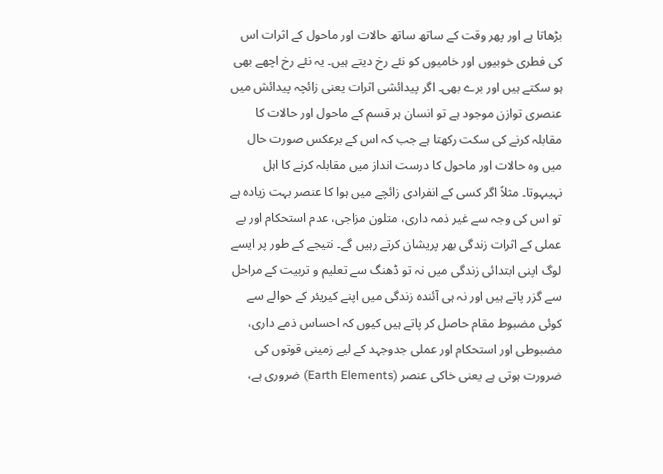بڑھاتا ہے اور پھر وقت کے ساتھ ساتھ حالات اور ماحول کے اثرات اس کی فطری خوبیوں اور خامیوں کو نئے رخ دیتے ہیں۔ یہ نئے رخ اچھے بھی ہو سکتے ہیں اور برے بھی۔ اگر پیدائشی اثرات یعنی زائچہ پیدائش میں عنصری توازن موجود ہے تو انسان ہر قسم کے ماحول اور حالات کا مقابلہ کرنے کی سکت رکھتا ہے جب کہ اس کے برعکس صورت حال میں وہ حالات اور ماحول کا درست انداز میں مقابلہ کرنے کا اہل نہیںہوتا۔ مثلاً اگر کسی کے انفرادی زائچے میں ہوا کا عنصر بہت زیادہ ہے تو اس کی وجہ سے غیر ذمہ داری، متلون مزاجی، عدم استحکام اور بے عملی کے اثرات زندگی بھر پریشان کرتے رہیں گے۔ نتیجے کے طور پر ایسے لوگ اپنی ابتدائی زندگی میں نہ تو ڈھنگ سے تعلیم و تربیت کے مراحل سے گزر پاتے ہیں اور نہ ہی آئندہ زندگی میں اپنے کیریئر کے حوالے سے کوئی مضبوط مقام حاصل کر پاتے ہیں کیوں کہ احساس ذمے داری، مضبوطی اور استحکام اور عملی جدوجہد کے لیے زمینی قوتوں کی ضرورت ہوتی ہے یعنی خاکی عنصر (Earth Elements) ضروری ہے،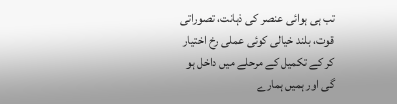تب ہی ہوائی عنصر کی ذہانت، تصوراتی قوت، بلند خیالی کوئی عملی رخ اختیار کر کے تکمیل کے مرحلے میں داخل ہو گی اور ہمیں ہمارے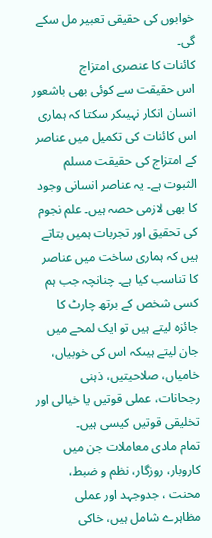خوابوں کی حقیقی تعبیر مل سکے گی۔
کائنات کا عنصری امتزاج
اس حقیقت سے کوئی بھی باشعور انسان انکار نہیںکر سکتا کہ ہماری اس کائنات کی تکمیل میں عناصر کے امتزاج کی حقیقت مسلم الثبوت ہے۔ یہ عناصر انسانی وجود کا بھی لازمی حصہ ہیں۔ علم نجوم کی تحقیق اور تجربات ہمیں بتاتے ہیں کہ ہماری ساخت میں عناصر کا تناسب کیا ہے۔ چنانچہ جب ہم کسی شخص کے برتھ چارٹ کا جائزہ لیتے ہیں تو ایک لمحے میں جان لیتے ہیںکہ اس کی خوبیاں، خامیاں، صلاحیتیں، ذہنی رجحانات، عملی قوتیں یا خیالی اور تخلیقی قوتیں کیسی ہیں۔
تمام مادی معاملات جن میں کاروبار، روزگار، نظم و ضبط، محنت ، جدوجہد اور عملی مظاہرے شامل ہیں، خاکی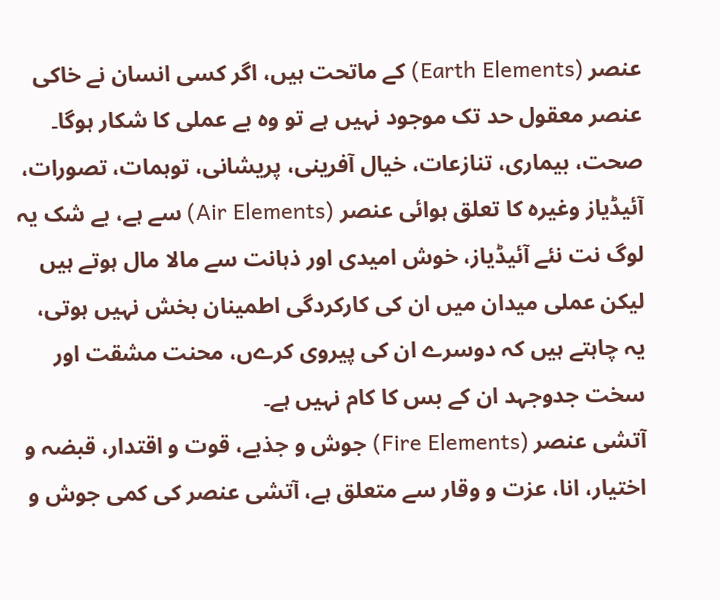عنصر (Earth Elements) کے ماتحت ہیں، اگر کسی انسان نے خاکی عنصر معقول حد تک موجود نہیں ہے تو وہ بے عملی کا شکار ہوگا۔
صحت، بیماری، تنازعات، خیال آفرینی، پریشانی، توہمات، تصورات، آئیڈیاز وغیرہ کا تعلق ہوائی عنصر (Air Elements) سے ہے، بے شک یہ لوگ نت نئے آئیڈیاز، خوش امیدی اور ذہانت سے مالا مال ہوتے ہیں لیکن عملی میدان میں ان کی کارکردگی اطمینان بخش نہیں ہوتی، یہ چاہتے ہیں کہ دوسرے ان کی پیروی کرےں، محنت مشقت اور سخت جدوجہد ان کے بس کا کام نہیں ہے۔
آتشی عنصر (Fire Elements) جوش و جذبے، قوت و اقتدار، قبضہ و اختیار، انا، عزت و وقار سے متعلق ہے، آتشی عنصر کی کمی جوش و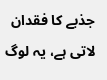جذبے کا فقدان لاتی ہے، یہ لوگ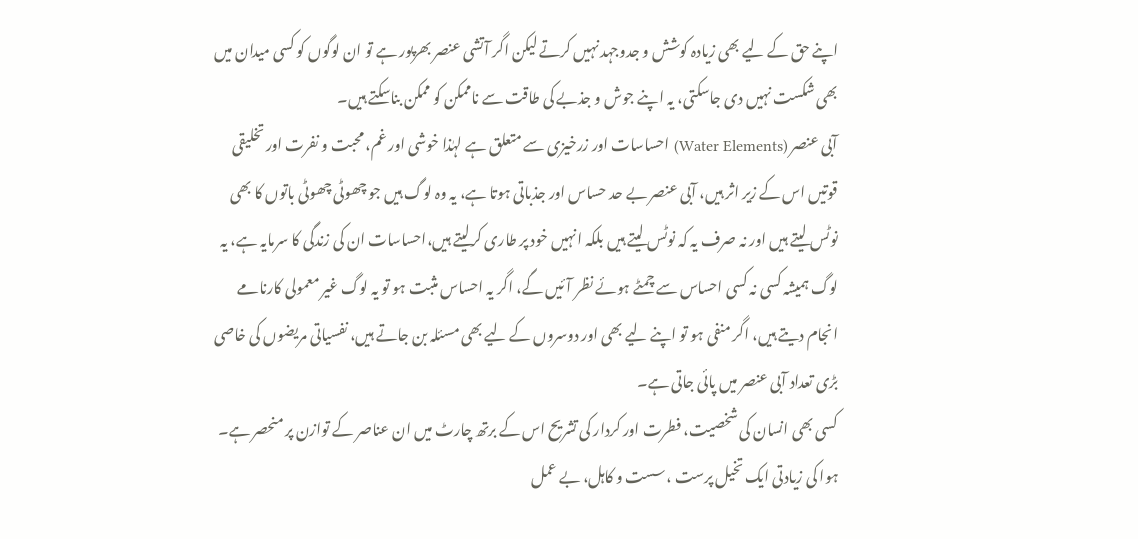اپنے حق کے لیے بھی زیادہ کوشش و جدوجہد نہیں کرتے لیکن اگر آتشی عنصر بھرپور ہے تو ان لوگوں کو کسی میدان میں بھی شکست نہیں دی جاسکتی، یہ اپنے جوش و جذبے کی طاقت سے ناممکن کو ممکن بناسکتے ہیں۔
آبی عنصر (Water Elements) احساسات اور زرخیزی سے متعلق ہے لہٰذا خوشی اور غم، محبت و نفرت اور تخلیقی قوتیں اس کے زیر اثر ہیں، آبی عنصر بے حد حساس اور جذباتی ہوتا ہے، یہ وہ لوگ ہیں جو چھوٹی چھوٹی باتوں کا بھی نوٹس لیتے ہیں اور نہ صرف یہ کہ نوٹس لیتے ہیں بلکہ انہیں خود پر طاری کرلیتے ہیں،احساسات ان کی زندگی کا سرمایہ ہے، یہ لوگ ہمیشہ کسی نہ کسی احساس سے چمٹے ہوئے نظر آئیں گے، اگر یہ احساس مثبت ہو تو یہ لوگ غیر معمولی کارنامے انجام دیتے ہیں، اگر منفی ہو تو اپنے لیے بھی اور دوسروں کے لیے بھی مسئلہ بن جاتے ہیں، نفسیاتی مریضوں کی خاصی بڑی تعداد آبی عنصر میں پائی جاتی ہے۔
کسی بھی انسان کی شخصیت، فطرت اور کردار کی تشریح اس کے برتھ چارٹ میں ان عناصر کے توازن پر منحصر ہے۔ ہوا کی زیادتی ایک تخیل پرست ، سست و کاہل، بے عمل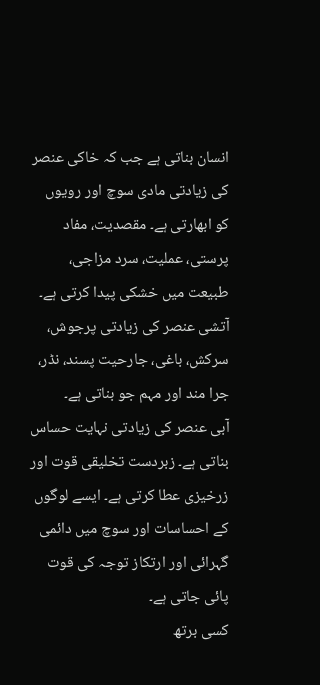انسان بناتی ہے جب کہ خاکی عنصر کی زیادتی مادی سوچ اور رویوں کو ابھارتی ہے۔ مقصدیت، مفاد پرستی، عملیت، سرد مزاجی، طبیعت میں خشکی پیدا کرتی ہے۔
آتشی عنصر کی زیادتی پرجوش، سرکش، باغی، جارحیت پسند، نڈر، جرا مند اور مہم جو بناتی ہے۔
آبی عنصر کی زیادتی نہایت حساس بناتی ہے۔ زبردست تخلیقی قوت اور زرخیزی عطا کرتی ہے۔ ایسے لوگوں کے احساسات اور سوچ میں دائمی گہرائی اور ارتکاز توجہ کی قوت پائی جاتی ہے۔
کسی برتھ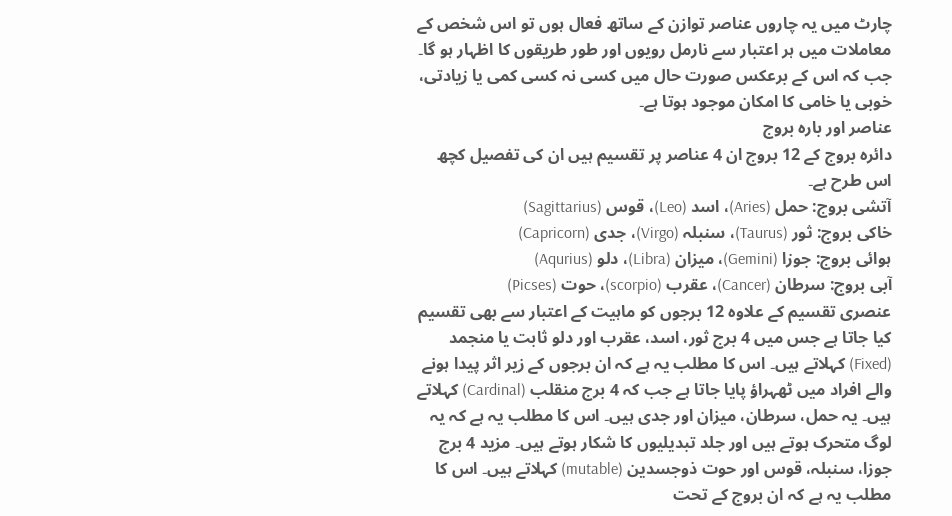چارٹ میں یہ چاروں عناصر توازن کے ساتھ فعال ہوں تو اس شخص کے معاملات میں ہر اعتبار سے نارمل رویوں اور طور طریقوں کا اظہار ہو گا۔ جب کہ اس کے برعکس صورت حال میں کسی نہ کسی کمی یا زیادتی، خوبی یا خامی کا امکان موجود ہوتا ہے۔
عناصر اور بارہ بروج
دائرہ بروج کے 12 بروج ان 4 عناصر پر تقسیم ہیں ان کی تفصیل کچھ اس طرح ہے۔
آتشی بروج: حمل (Aries)، اسد (Leo)، قوس (Sagittarius)
خاکی بروج: ثور (Taurus)، سنبلہ (Virgo)، جدی (Capricorn)
ہوائی بروج: جوزا (Gemini)، میزان (Libra)، دلو (Aqurius)
آبی بروج: سرطان (Cancer)، عقرب (scorpio)، حوت (Picses)
عنصری تقسیم کے علاوہ 12 برجوں کو ماہیت کے اعتبار سے بھی تقسیم کیا جاتا ہے جس میں 4 برج ثور، اسد، عقرب اور دلو ثابت یا منجمد (Fixed) کہلاتے ہیں۔ اس کا مطلب یہ ہے کہ ان برجوں کے زیر اثر پیدا ہونے والے افراد میں ٹھہراؤ پایا جاتا ہے جب کہ 4 برج منقلب (Cardinal) کہلاتے ہیں۔ یہ حمل، سرطان، میزان اور جدی ہیں۔ اس کا مطلب یہ ہے کہ یہ لوگ متحرک ہوتے ہیں اور جلد تبدیلیوں کا شکار ہوتے ہیں۔ مزید 4 برج جوزا، سنبلہ، قوس اور حوت ذوجسدین (mutable) کہلاتے ہیں۔ اس کا مطلب یہ ہے کہ ان بروج کے تحت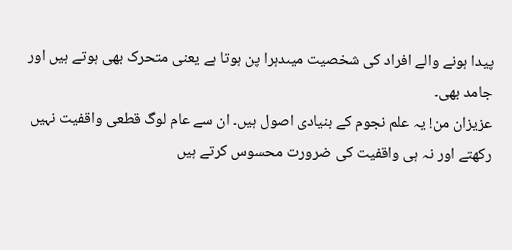پیدا ہونے والے افراد کی شخصیت میںدہرا پن ہوتا ہے یعنی متحرک بھی ہوتے ہیں اور جامد بھی۔
عزیزان من! یہ علم نجوم کے بنیادی اصول ہیں۔ ان سے عام لوگ قطعی واقفیت نہیں رکھتے اور نہ ہی واقفیت کی ضرورت محسوس کرتے ہیں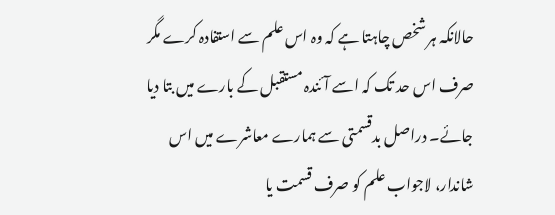حالانکہ ہر شخص چاہتا ہے کہ وہ اس علم سے استفادہ کرے مگر صرف اس حد تک کہ اسے آئندہ مستقبل کے بارے میں بتا دیا جائے۔ دراصل بدقسمتی سے ہمارے معاشرے میں اس شاندار، لاجواب علم کو صرف قسمت یا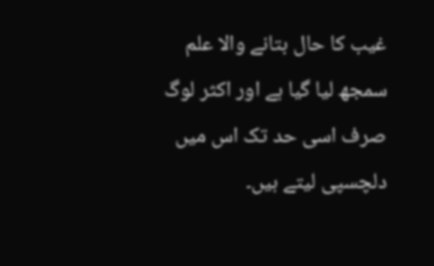غیب کا حال بتانے والا علم سمجھ لیا گیا ہے اور اکثر لوگ صرف اسی حد تک اس میں دلچسپی لیتے ہیں۔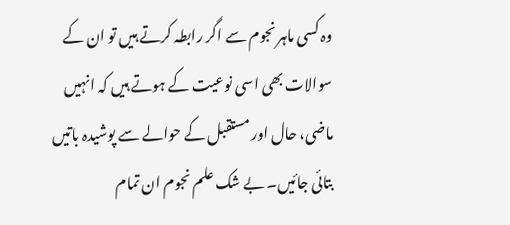وہ کسی ماہر نجوم سے اگر رابطہ کرتے ہیں تو ان کے سوالات بھی اسی نوعیت کے ہوتے ہیں کہ انہیں ماضی، حال اور مستقبل کے حوالے سے پوشیدہ باتیں بتائی جائیں۔ بے شک علم نجوم ان تمام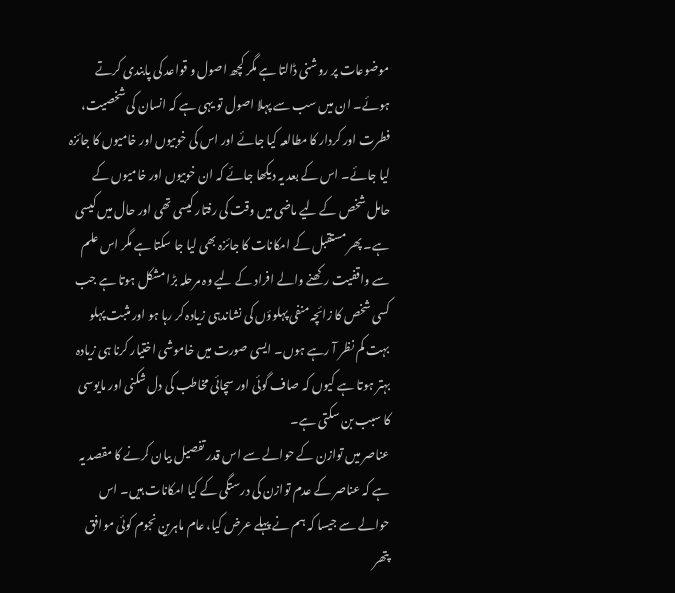موضوعات پر روشنی ڈالتا ہے مگر کچھ اصول و قواعد کی پابندی کرتے ہوئے۔ ان میں سب سے پہلا اصول تو یہی ہے کہ انسان کی شخصیت، فطرت اور کردار کا مطالعہ کیا جائے اور اس کی خوبیوں اور خامیوں کا جائزہ لیا جائے۔ اس کے بعد یہ دیکھا جائے کہ ان خوبیوں اور خامیوں کے حامل شخص کے لیے ماضی میں وقت کی رفتار کیسی تھی اور حال میں کیسی ہے۔ پھر مستقبل کے امکانات کا جائزہ بھی لیا جا سکتا ہے مگر اس علم سے واقفیت رکھنے والے افراد کے لیے وہ مرحلہ بڑا مشکل ہوتا ہے جب کسی شخص کا زائچہ منفی پہلوؤں کی نشاندہی زیادہ کر رہا ہو اور مثبت پہلو بہت کم نظر آ رہے ہوں۔ ایسی صورت میں خاموشی اختیار کرنا ہی زیادہ بہتر ہوتا ہے کیوں کہ صاف گوئی اور سچائی مخاطب کی دل شکنی اور مایوسی کا سبب بن سکتی ہے۔
عناصر میں توازن کے حوالے سے اس قدر تفصیل بیان کرنے کا مقصد یہ ہے کہ عناصر کے عدم توازن کی درستگی کے کیا امکانات ہیں۔ اس حوالے سے جیسا کہ ہم نے پہلے عرض کیا، عام ماہرین نجوم کوئی موافق پتھر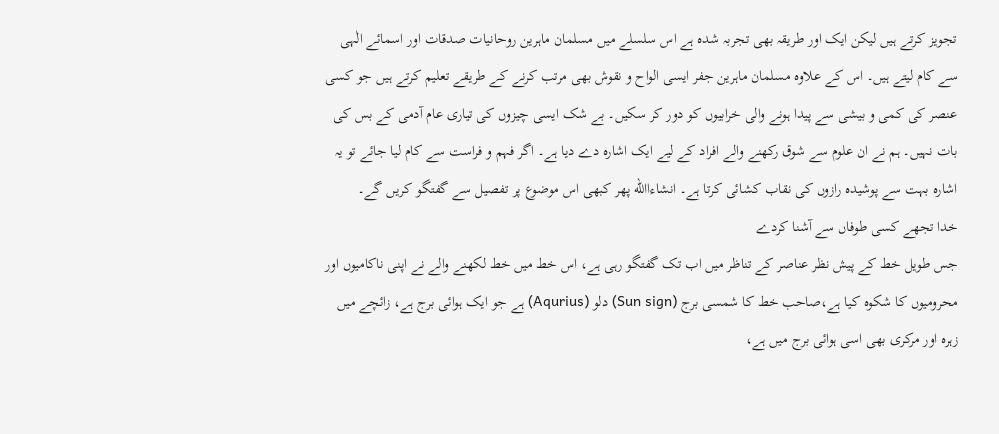تجویز کرتے ہیں لیکن ایک اور طریقہ بھی تجربہ شدہ ہے اس سلسلے میں مسلمان ماہرین روحانیات صدقات اور اسمائے الٰہی سے کام لیتے ہیں۔ اس کے علاوہ مسلمان ماہرین جفر ایسی الواح و نقوش بھی مرتب کرنے کے طریقے تعلیم کرتے ہیں جو کسی عنصر کی کمی و بیشی سے پیدا ہونے والی خرابیوں کو دور کر سکیں۔ بے شک ایسی چیزوں کی تیاری عام آدمی کے بس کی بات نہیں۔ ہم نے ان علوم سے شوق رکھنے والے افراد کے لیے ایک اشارہ دے دیا ہے۔ اگر فہم و فراست سے کام لیا جائے تو یہ اشارہ بہت سے پوشیدہ رازوں کی نقاب کشائی کرتا ہے۔ انشاءاالله پھر کبھی اس موضوع پر تفصیل سے گفتگو کریں گے۔
خدا تجھے کسی طوفاں سے آشنا کردے
جس طویل خط کے پیش نظر عناصر کے تناظر میں اب تک گفتگو رہی ہے، اس خط میں خط لکھنے والے نے اپنی ناکامیوں اور محرومیوں کا شکوہ کیا ہے،صاحب خط کا شمسی برج (Sun sign) دلو (Aqurius) ہے جو ایک ہوائی برج ہے، زائچے میں زہرہ اور مرکری بھی اسی ہوائی برج میں ہے،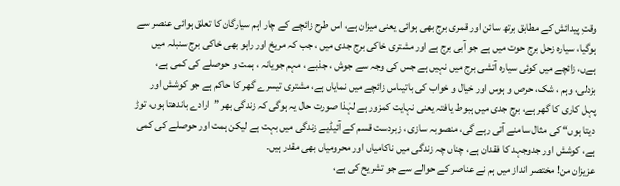وقتِ پیدائش کے مطابق برتھ سائن اور قمری برج بھی ہوائی یعنی میزان ہے، اس طرح زائچے کے چار اہم سیارگان کا تعلق ہوائی عنصر سے ہوگیا، سیارہ زحل برج حوت میں ہے جو آبی برج ہے اور مشتری خاکی برج جدی میں ، جب کہ مریخ اور راہو بھی خاکی برج سنبلہ میں ہےں، زائچے میں کوئی سیارہ آتشی برج میں نہیں ہے جس کی وجہ سے جوش ، جذبے ، مہم جویانہ ، ہمت و حوصلے کی کمی ہے، بزدلی، وہم ، شک، حرص و ہوس اور خیال و خواب کی باتیںاس زائچے میں نمایاں ہے، مشتری تیسرے گھر کا حاکم ہے جو کوشش اور پہل کاری کا گھر ہے، برج جدی میں ہبوط یافتہ یعنی نہایت کمزور ہے لہٰذا صورت حال یہ ہوگی کہ زندگی بھر ”ارادے باندھتا ہوں، توڑ دیتا ہوں“ کی مثال سامنے آتی رہے گی، منصوبہ سازی ، زبردست قسم کے آئیڈیے زندگی میں بہت ہے لیکن ہمت اور حوصلے کی کمی ہے، کوشش اور جدوجہد کا فقدان ہے، چناں چہ زندگی میں ناکامیاں اور محرومیاں بھی مقدر ہیں۔
عزیزان من! مختصر انداز میں ہم نے عناصر کے حوالے سے جو تشریح کی ہے،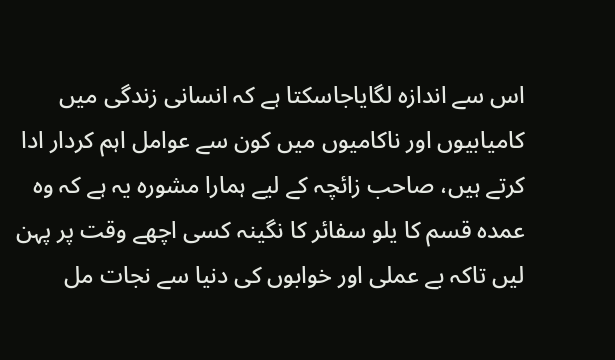اس سے اندازہ لگایاجاسکتا ہے کہ انسانی زندگی میں کامیابیوں اور ناکامیوں میں کون سے عوامل اہم کردار ادا کرتے ہیں، صاحب زائچہ کے لیے ہمارا مشورہ یہ ہے کہ وہ عمدہ قسم کا یلو سفائر کا نگینہ کسی اچھے وقت پر پہن لیں تاکہ بے عملی اور خوابوں کی دنیا سے نجات مل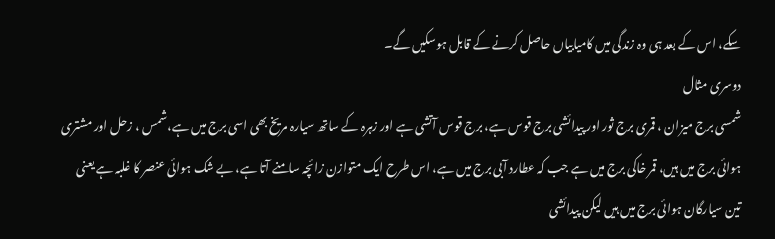سکے، اس کے بعد ہی وہ زندگی میں کامیابیاں حاصل کرنے کے قابل ہوسکیں گے۔
دوسری مثال
شمسی برج میزان ، قمری برج ثور اور پیدائشی برج قوس ہے، برج قوس آتشی ہے اور زہرہ کے ساتھ سیارہ مریخ بھی اسی برج میں ہے،شمس ، زحل اور مشتری ہوائی برج میں ہیں، قمر خاکی برج میں ہے جب کہ عطارد آبی برج میں ہے، اس طرح ایک متوازن زائچہ سامنے آتا ہے، بے شک ہوائی عنصر کا غلبہ ہے یعنی تین سیارگان ہوائی برج میں ہیں لیکن پیدائشی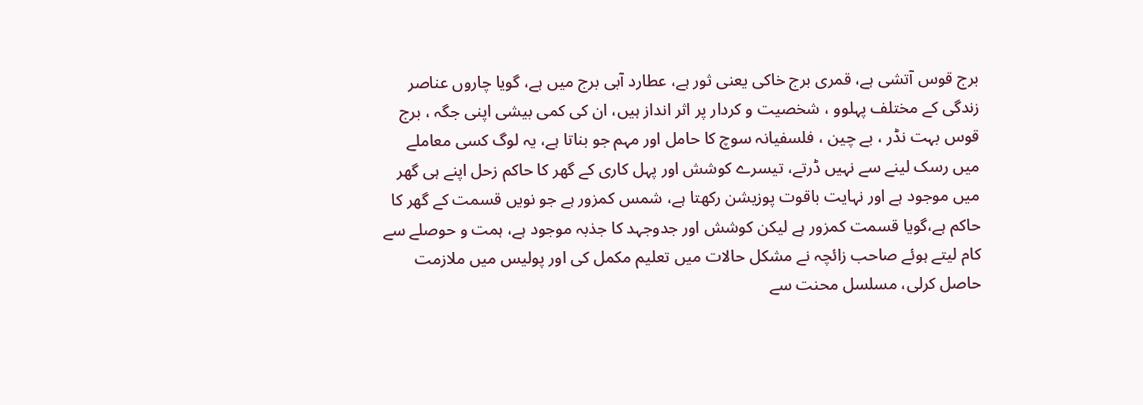برج قوس آتشی ہے، قمری برج خاکی یعنی ثور ہے، عطارد آبی برج میں ہے، گویا چاروں عناصر زندگی کے مختلف پہلوو ، شخصیت و کردار پر اثر انداز ہیں، ان کی کمی بیشی اپنی جگہ ، برج قوس بہت نڈر ، بے چین ، فلسفیانہ سوچ کا حامل اور مہم جو بناتا ہے، یہ لوگ کسی معاملے میں رسک لینے سے نہیں ڈرتے، تیسرے کوشش اور پہل کاری کے گھر کا حاکم زحل اپنے ہی گھر میں موجود ہے اور نہایت باقوت پوزیشن رکھتا ہے، شمس کمزور ہے جو نویں قسمت کے گھر کا حاکم ہے،گویا قسمت کمزور ہے لیکن کوشش اور جدوجہد کا جذبہ موجود ہے، ہمت و حوصلے سے کام لیتے ہوئے صاحب زائچہ نے مشکل حالات میں تعلیم مکمل کی اور پولیس میں ملازمت حاصل کرلی، مسلسل محنت سے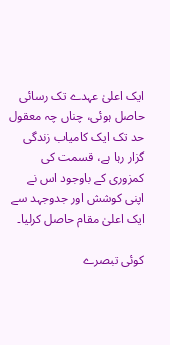ایک اعلیٰ عہدے تک رسائی حاصل ہوئی، چناں چہ معقول حد تک ایک کامیاب زندگی گزار رہا ہے، قسمت کی کمزوری کے باوجود اس نے اپنی کوشش اور جدوجہد سے ایک اعلیٰ مقام حاصل کرلیا۔

کوئی تبصرے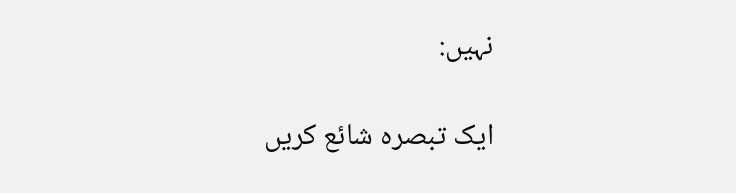نہیں:

ایک تبصرہ شائع کریں